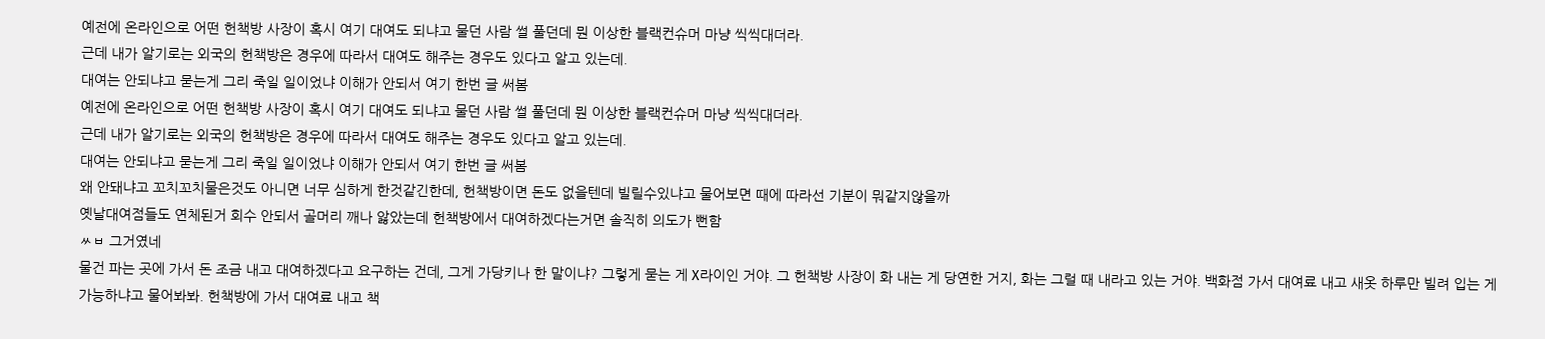예전에 온라인으로 어떤 헌책방 사장이 혹시 여기 대여도 되냐고 물던 사람 썰 풀던데 뭔 이상한 블랙컨슈머 마냥 씩씩대더라.
근데 내가 알기로는 외국의 헌책방은 경우에 따라서 대여도 해주는 경우도 있다고 알고 있는데.
대여는 안되냐고 묻는게 그리 죽일 일이었냐 이해가 안되서 여기 한번 글 써봄
예전에 온라인으로 어떤 헌책방 사장이 혹시 여기 대여도 되냐고 물던 사람 썰 풀던데 뭔 이상한 블랙컨슈머 마냥 씩씩대더라.
근데 내가 알기로는 외국의 헌책방은 경우에 따라서 대여도 해주는 경우도 있다고 알고 있는데.
대여는 안되냐고 묻는게 그리 죽일 일이었냐 이해가 안되서 여기 한번 글 써봄
왜 안돼냐고 꼬치꼬치물은것도 아니면 너무 심하게 한것같긴한데, 헌책방이면 돈도 없을텐데 빌릴수있냐고 물어보면 때에 따라선 기분이 뭐같지않을까
옛날대여점들도 연체된거 회수 안되서 골머리 깨나 앓았는데 헌책방에서 대여하겠다는거면 솔직히 의도가 뻔함
ㅆㅂ 그거였네
물건 파는 곳에 가서 돈 조금 내고 대여하겠다고 요구하는 건데, 그게 가당키나 한 말이냐? 그렇게 묻는 게 X라이인 거야. 그 헌책방 사장이 화 내는 게 당연한 거지, 화는 그럴 때 내라고 있는 거야. 백화점 가서 대여료 내고 새옷 하루만 빌려 입는 게 가능하냐고 물어봐봐. 헌책방에 가서 대여료 내고 책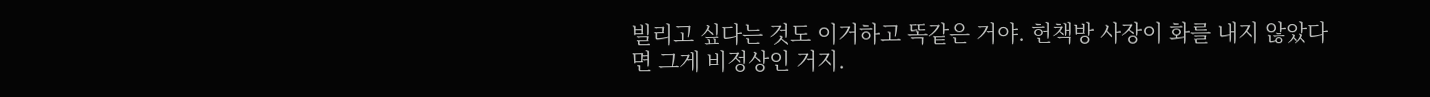빌리고 싶다는 것도 이거하고 똑같은 거야. 헌책방 사장이 화를 내지 않았다면 그게 비정상인 거지.